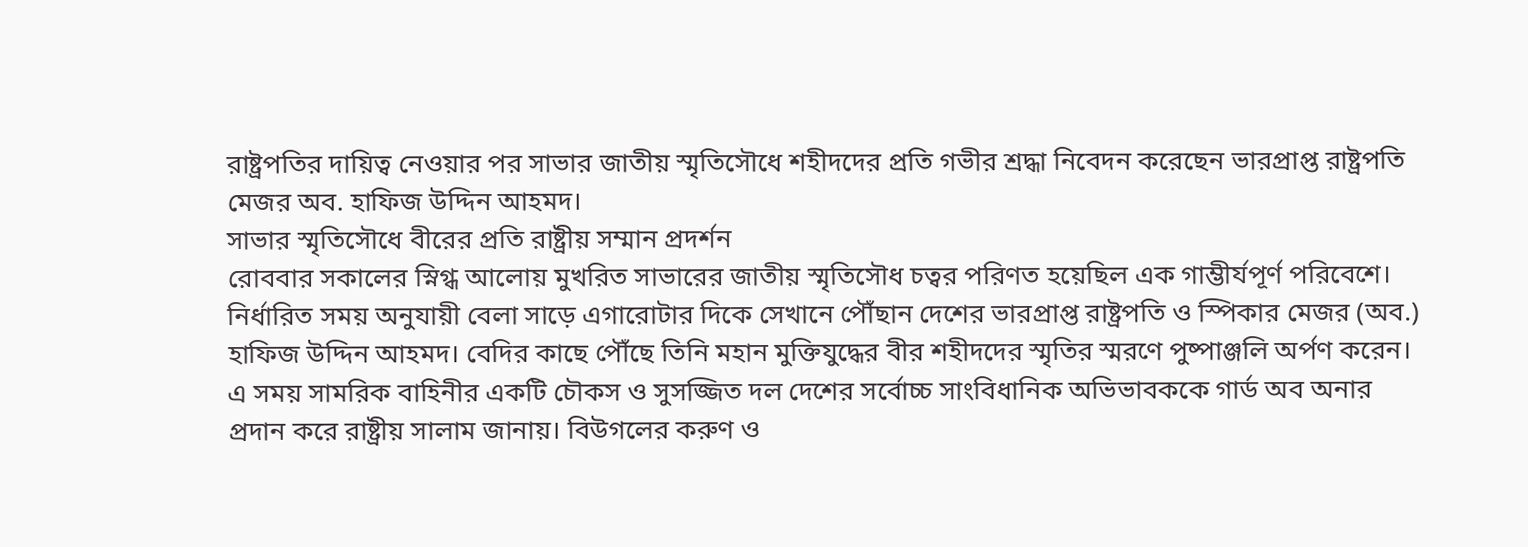রাষ্ট্রপতির দায়িত্ব নেওয়ার পর সাভার জাতীয় স্মৃতিসৌধে শহীদদের প্রতি গভীর শ্রদ্ধা নিবেদন করেছেন ভারপ্রাপ্ত রাষ্ট্রপতি মেজর অব. হাফিজ উদ্দিন আহমদ।
সাভার স্মৃতিসৌধে বীরের প্রতি রাষ্ট্রীয় সম্মান প্রদর্শন
রোববার সকালের স্নিগ্ধ আলোয় মুখরিত সাভারের জাতীয় স্মৃতিসৌধ চত্বর পরিণত হয়েছিল এক গাম্ভীর্যপূর্ণ পরিবেশে। নির্ধারিত সময় অনুযায়ী বেলা সাড়ে এগারোটার দিকে সেখানে পৌঁছান দেশের ভারপ্রাপ্ত রাষ্ট্রপতি ও স্পিকার মেজর (অব.) হাফিজ উদ্দিন আহমদ। বেদির কাছে পৌঁছে তিনি মহান মুক্তিযুদ্ধের বীর শহীদদের স্মৃতির স্মরণে পুষ্পাঞ্জলি অর্পণ করেন।
এ সময় সামরিক বাহিনীর একটি চৌকস ও সুসজ্জিত দল দেশের সর্বোচ্চ সাংবিধানিক অভিভাবককে গার্ড অব অনার প্রদান করে রাষ্ট্রীয় সালাম জানায়। বিউগলের করুণ ও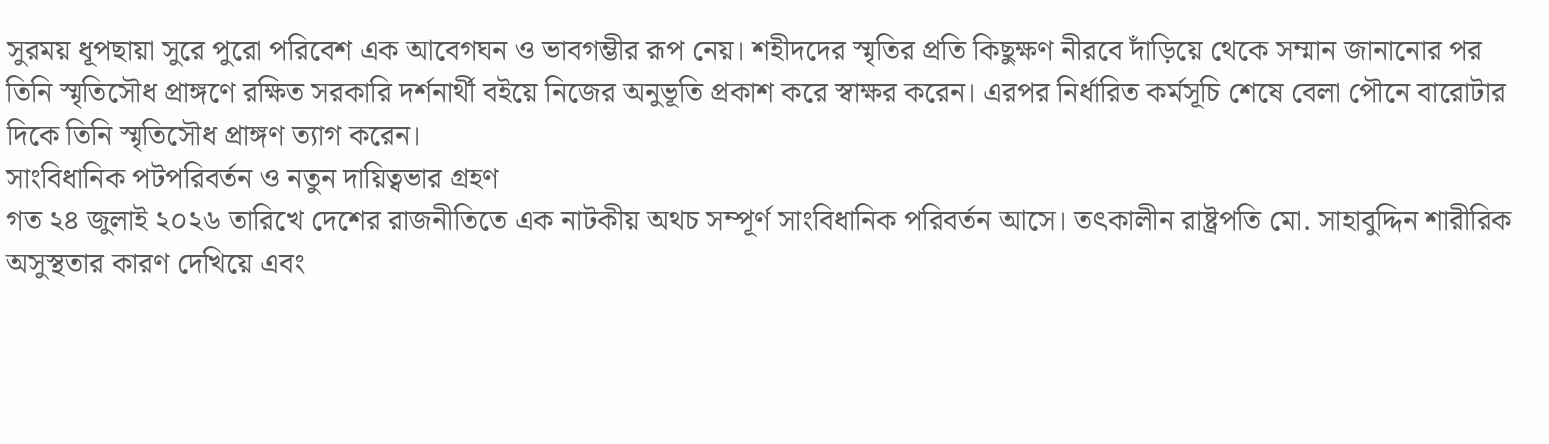সুরময় ধূপছায়া সুরে পুরো পরিবেশ এক আবেগঘন ও ভাবগম্ভীর রূপ নেয়। শহীদদের স্মৃতির প্রতি কিছুক্ষণ নীরবে দাঁড়িয়ে থেকে সম্মান জানানোর পর তিনি স্মৃতিসৌধ প্রাঙ্গণে রক্ষিত সরকারি দর্শনার্থী বইয়ে নিজের অনুভূতি প্রকাশ করে স্বাক্ষর করেন। এরপর নির্ধারিত কর্মসূচি শেষে বেলা পৌনে বারোটার দিকে তিনি স্মৃতিসৌধ প্রাঙ্গণ ত্যাগ করেন।
সাংবিধানিক পটপরিবর্তন ও নতুন দায়িত্বভার গ্রহণ
গত ২৪ জুলাই ২০২৬ তারিখে দেশের রাজনীতিতে এক নাটকীয় অথচ সম্পূর্ণ সাংবিধানিক পরিবর্তন আসে। তৎকালীন রাষ্ট্রপতি মো. সাহাবুদ্দিন শারীরিক অসুস্থতার কারণ দেখিয়ে এবং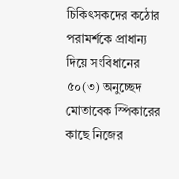চিকিৎসকদের কঠোর পরামর্শকে প্রাধান্য দিয়ে সংবিধানের ৫০(৩) অনুচ্ছেদ মোতাবেক স্পিকারের কাছে নিজের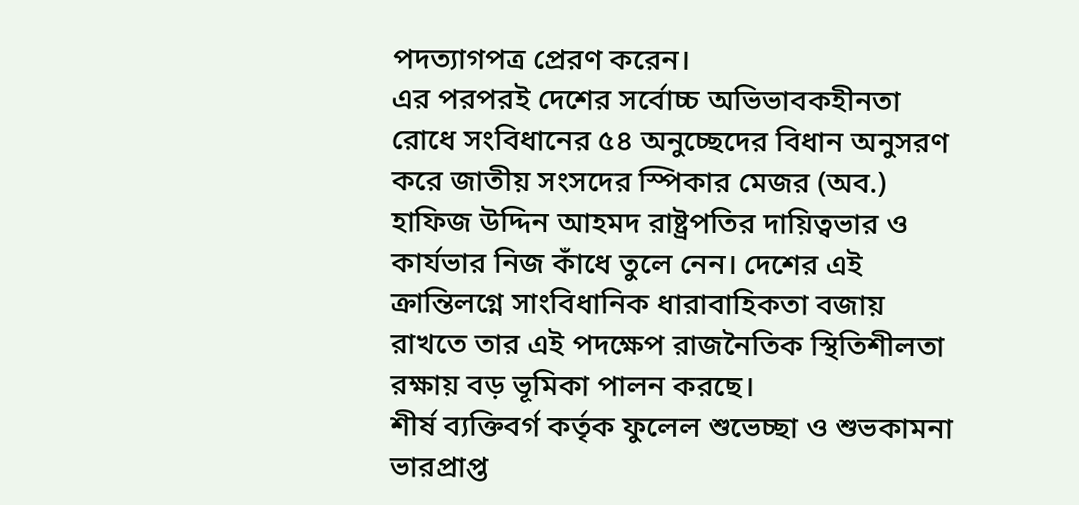পদত্যাগপত্র প্রেরণ করেন।
এর পরপরই দেশের সর্বোচ্চ অভিভাবকহীনতা রোধে সংবিধানের ৫৪ অনুচ্ছেদের বিধান অনুসরণ করে জাতীয় সংসদের স্পিকার মেজর (অব.) হাফিজ উদ্দিন আহমদ রাষ্ট্রপতির দায়িত্বভার ও কার্যভার নিজ কাঁধে তুলে নেন। দেশের এই ক্রান্তিলগ্নে সাংবিধানিক ধারাবাহিকতা বজায় রাখতে তার এই পদক্ষেপ রাজনৈতিক স্থিতিশীলতা রক্ষায় বড় ভূমিকা পালন করছে।
শীর্ষ ব্যক্তিবর্গ কর্তৃক ফুলেল শুভেচ্ছা ও শুভকামনা
ভারপ্রাপ্ত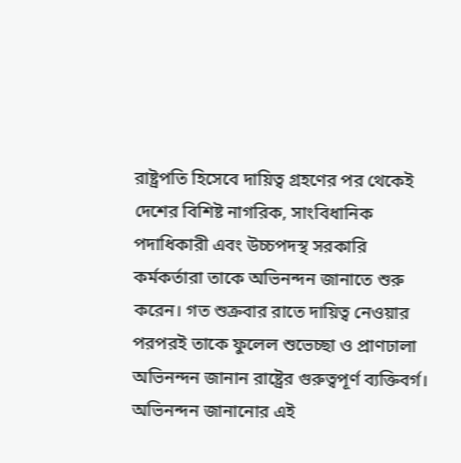রাষ্ট্রপতি হিসেবে দায়িত্ব গ্রহণের পর থেকেই দেশের বিশিষ্ট নাগরিক, সাংবিধানিক পদাধিকারী এবং উচ্চপদস্থ সরকারি কর্মকর্তারা তাকে অভিনন্দন জানাতে শুরু করেন। গত শুক্রবার রাতে দায়িত্ব নেওয়ার পরপরই তাকে ফুলেল শুভেচ্ছা ও প্রাণঢালা অভিনন্দন জানান রাষ্ট্রের গুরুত্বপূর্ণ ব্যক্তিবর্গ।
অভিনন্দন জানানোর এই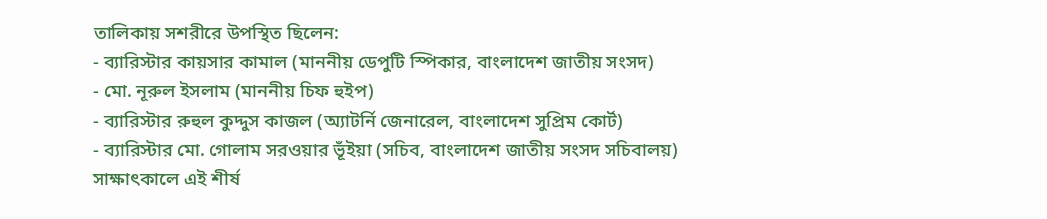তালিকায় সশরীরে উপস্থিত ছিলেন:
- ব্যারিস্টার কায়সার কামাল (মাননীয় ডেপুটি স্পিকার, বাংলাদেশ জাতীয় সংসদ)
- মো. নূরুল ইসলাম (মাননীয় চিফ হুইপ)
- ব্যারিস্টার রুহুল কুদ্দুস কাজল (অ্যাটর্নি জেনারেল, বাংলাদেশ সুপ্রিম কোর্ট)
- ব্যারিস্টার মো. গোলাম সরওয়ার ভূঁইয়া (সচিব, বাংলাদেশ জাতীয় সংসদ সচিবালয়)
সাক্ষাৎকালে এই শীর্ষ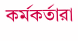কর্মকর্তারা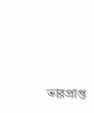ভারপ্রাপ্ত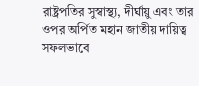রাষ্ট্রপতির সুস্বাস্থ্য, দীর্ঘায়ু এবং তার ওপর অর্পিত মহান জাতীয় দায়িত্ব সফলভাবে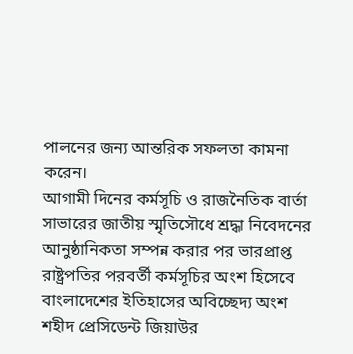পালনের জন্য আন্তরিক সফলতা কামনা করেন।
আগামী দিনের কর্মসূচি ও রাজনৈতিক বার্তা
সাভারের জাতীয় স্মৃতিসৌধে শ্রদ্ধা নিবেদনের আনুষ্ঠানিকতা সম্পন্ন করার পর ভারপ্রাপ্ত রাষ্ট্রপতির পরবর্তী কর্মসূচির অংশ হিসেবে
বাংলাদেশের ইতিহাসের অবিচ্ছেদ্য অংশ শহীদ প্রেসিডেন্ট জিয়াউর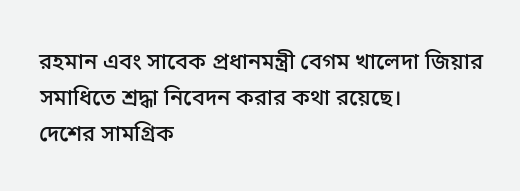রহমান এবং সাবেক প্রধানমন্ত্রী বেগম খালেদা জিয়ার সমাধিতে শ্রদ্ধা নিবেদন করার কথা রয়েছে।
দেশের সামগ্রিক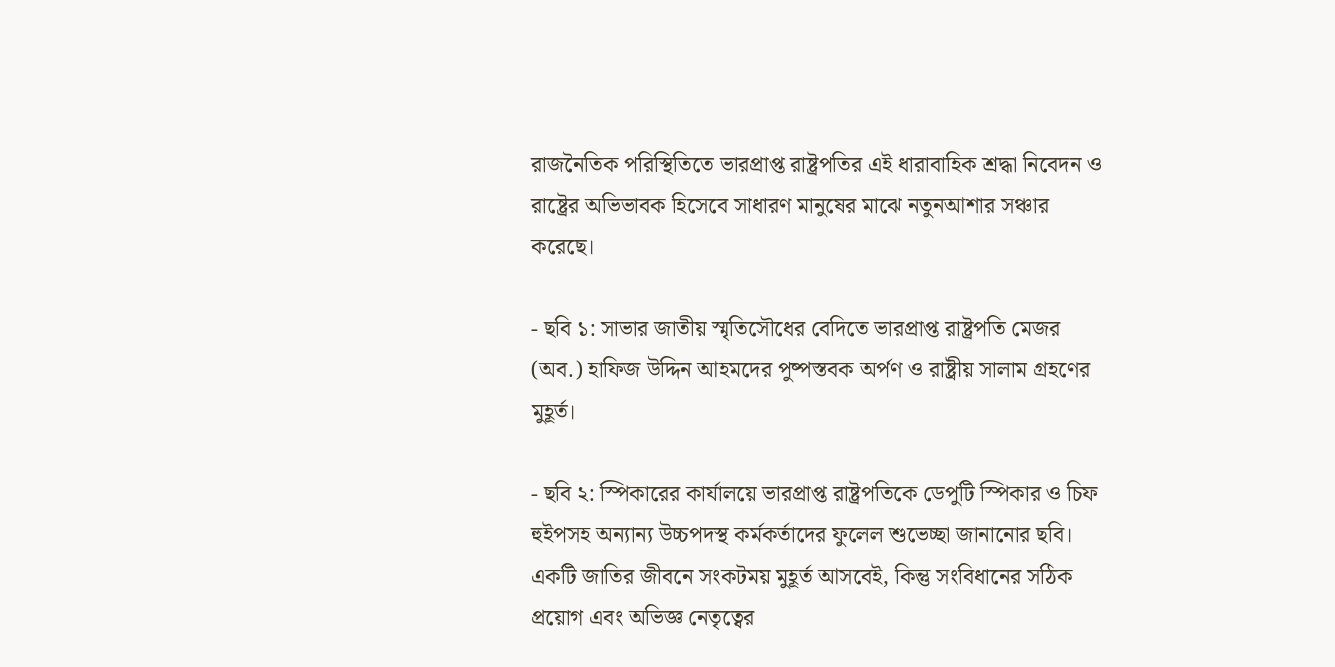রাজনৈতিক পরিস্থিতিতে ভারপ্রাপ্ত রাষ্ট্রপতির এই ধারাবাহিক শ্রদ্ধা নিবেদন ও রাষ্ট্রের অভিভাবক হিসেবে সাধারণ মানুষের মাঝে নতুনআশার সঞ্চার করেছে।

- ছবি ১: সাভার জাতীয় স্মৃতিসৌধের বেদিতে ভারপ্রাপ্ত রাষ্ট্রপতি মেজর (অব.) হাফিজ উদ্দিন আহমদের পুষ্পস্তবক অর্পণ ও রাষ্ট্রীয় সালাম গ্রহণের মুহূর্ত।

- ছবি ২: স্পিকারের কার্যালয়ে ভারপ্রাপ্ত রাষ্ট্রপতিকে ডেপুটি স্পিকার ও চিফ হুইপসহ অন্যান্য উচ্চপদস্থ কর্মকর্তাদের ফুলেল শুভেচ্ছা জানানোর ছবি।
একটি জাতির জীবনে সংকটময় মুহূর্ত আসবেই, কিন্তু সংবিধানের সঠিক প্রয়োগ এবং অভিজ্ঞ নেতৃত্বের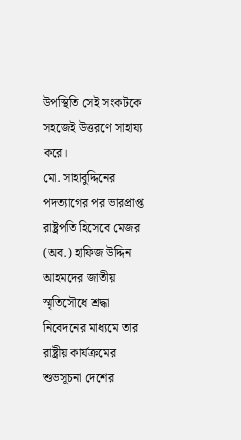উপস্থিতি সেই সংকটকে সহজেই উত্তরণে সাহায্য করে।
মো. সাহাবুদ্দিনের পদত্যাগের পর ভারপ্রাপ্ত রাষ্ট্রপতি হিসেবে মেজর (অব.) হাফিজ উদ্দিন আহমদের জাতীয় স্মৃতিসৌধে শ্রদ্ধা
নিবেদনের মাধ্যমে তার রাষ্ট্রীয় কার্যক্রমের শুভসূচনা দেশের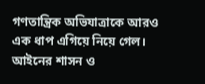গণতান্ত্রিক অভিযাত্রাকে আরও এক ধাপ এগিয়ে নিয়ে গেল।
আইনের শাসন ও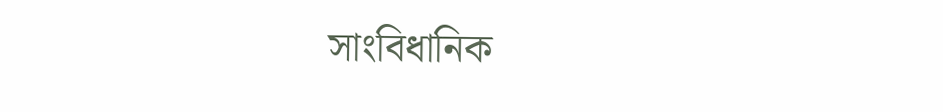সাংবিধানিক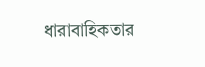ধারাবাহিকতার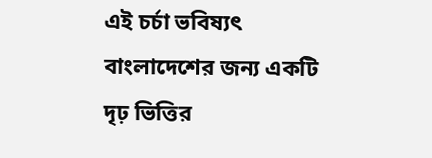এই চর্চা ভবিষ্যৎ বাংলাদেশের জন্য একটি দৃঢ় ভিত্তির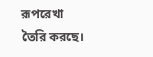রূপরেখা তৈরি করছে।